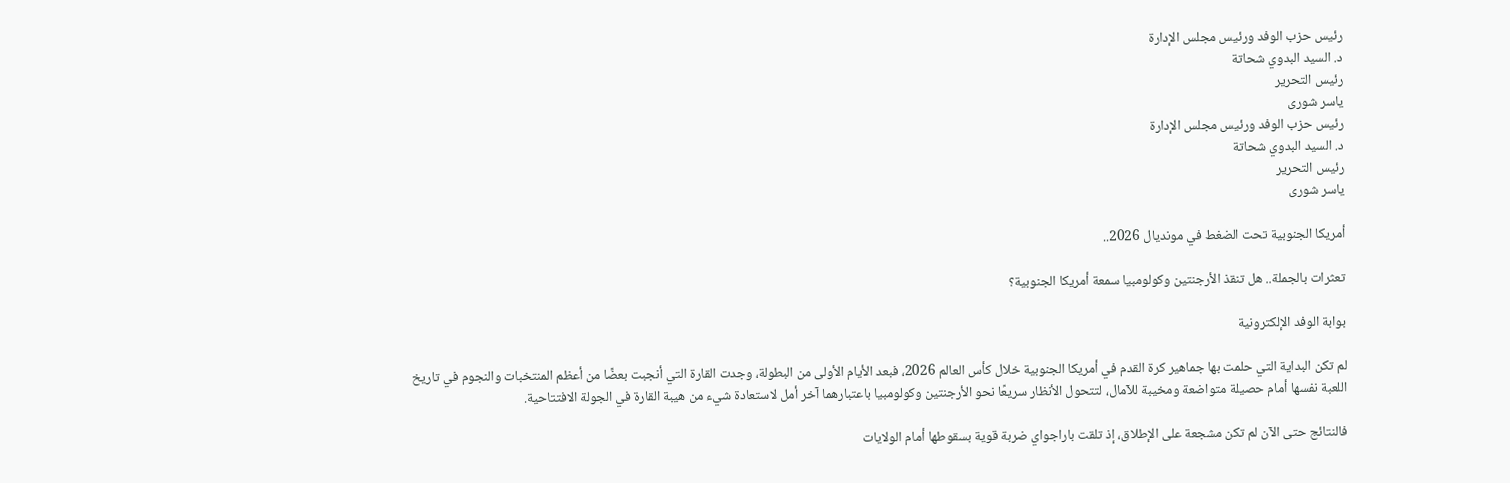رئيس حزب الوفد ورئيس مجلس الإدارة
د. السيد البدوي شحاتة
رئيس التحرير
ياسر شورى
رئيس حزب الوفد ورئيس مجلس الإدارة
د. السيد البدوي شحاتة
رئيس التحرير
ياسر شورى

أمريكا الجنوبية تحت الضغط في مونديال 2026..

تعثرات بالجملة.. هل تنقذ الأرجنتين وكولومبيا سمعة أمريكا الجنوبية؟

بوابة الوفد الإلكترونية

لم تكن البداية التي حلمت بها جماهير كرة القدم في أمريكا الجنوبية خلال كأس العالم 2026، فبعد الأيام الأولى من البطولة، وجدت القارة التي أنجبت بعضًا من أعظم المنتخبات والنجوم في تاريخ اللعبة نفسها أمام حصيلة متواضعة ومخيبة للآمال، لتتحول الأنظار سريعًا نحو الأرجنتين وكولومبيا باعتبارهما آخر أمل لاستعادة شيء من هيبة القارة في الجولة الافتتاحية.

فالنتائج حتى الآن لم تكن مشجعة على الإطلاق، إذ تلقت باراجواي ضربة قوية بسقوطها أمام الولايات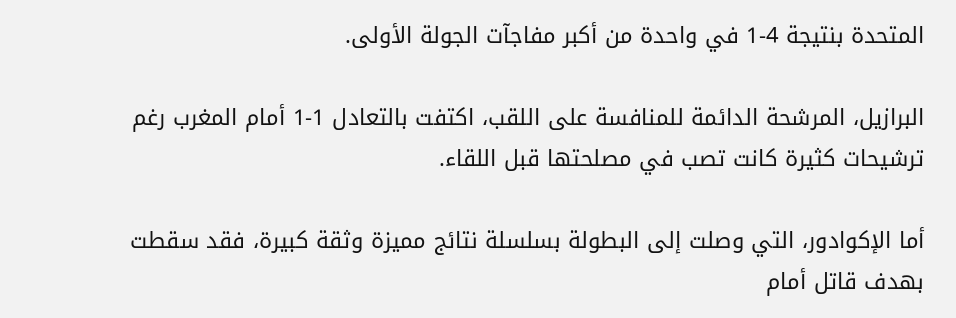المتحدة بنتيجة 4-1 في واحدة من أكبر مفاجآت الجولة الأولى.

البرازيل، المرشحة الدائمة للمنافسة على اللقب، اكتفت بالتعادل 1-1 أمام المغرب رغم ترشيحات كثيرة كانت تصب في مصلحتها قبل اللقاء.

أما الإكوادور، التي وصلت إلى البطولة بسلسلة نتائج مميزة وثقة كبيرة، فقد سقطت بهدف قاتل أمام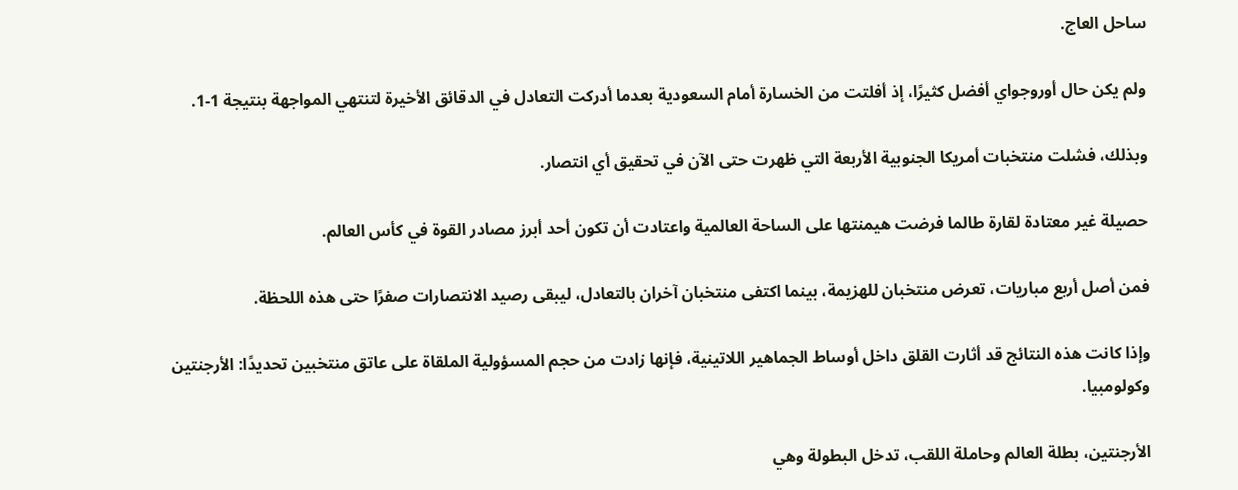ساحل العاج.

ولم يكن حال أوروجواي أفضل كثيرًا، إذ أفلتت من الخسارة أمام السعودية بعدما أدركت التعادل في الدقائق الأخيرة لتنتهي المواجهة بنتيجة 1-1.

وبذلك، فشلت منتخبات أمريكا الجنوبية الأربعة التي ظهرت حتى الآن في تحقيق أي انتصار.

حصيلة غير معتادة لقارة طالما فرضت هيمنتها على الساحة العالمية واعتادت أن تكون أحد أبرز مصادر القوة في كأس العالم.

فمن أصل أربع مباريات، تعرض منتخبان للهزيمة، بينما اكتفى منتخبان آخران بالتعادل، ليبقى رصيد الانتصارات صفرًا حتى هذه اللحظة.

وإذا كانت هذه النتائج قد أثارت القلق داخل أوساط الجماهير اللاتينية، فإنها زادت من حجم المسؤولية الملقاة على عاتق منتخبين تحديدًا: الأرجنتين وكولومبيا.

الأرجنتين، بطلة العالم وحاملة اللقب، تدخل البطولة وهي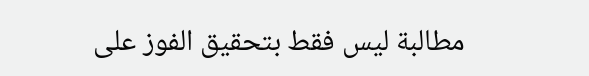مطالبة ليس فقط بتحقيق الفوز على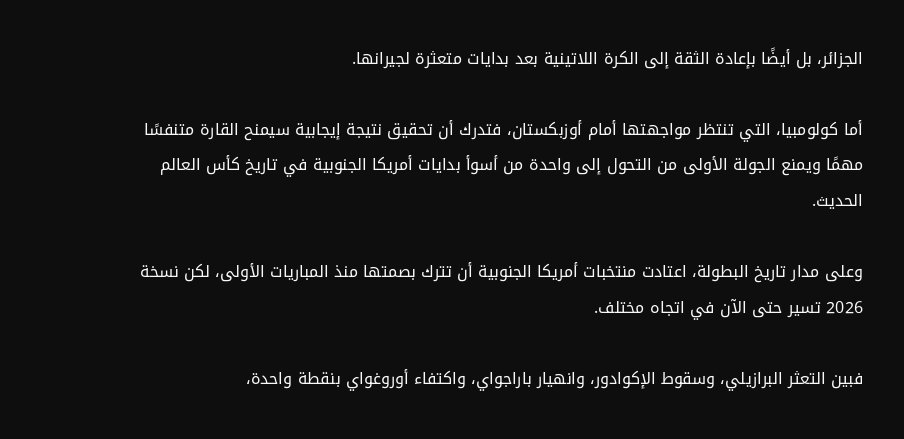الجزائر، بل أيضًا بإعادة الثقة إلى الكرة اللاتينية بعد بدايات متعثرة لجيرانها.

أما كولومبيا، التي تنتظر مواجهتها أمام أوزبكستان، فتدرك أن تحقيق نتيجة إيجابية سيمنح القارة متنفسًا مهمًا ويمنع الجولة الأولى من التحول إلى واحدة من أسوأ بدايات أمريكا الجنوبية في تاريخ كأس العالم الحديث.

وعلى مدار تاريخ البطولة، اعتادت منتخبات أمريكا الجنوبية أن تترك بصمتها منذ المباريات الأولى، لكن نسخة 2026 تسير حتى الآن في اتجاه مختلف.

فبين التعثر البرازيلي، وسقوط الإكوادور، وانهيار باراجواي، واكتفاء أوروغواي بنقطة واحدة،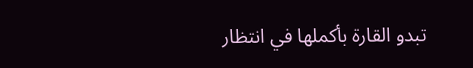تبدو القارة بأكملها في انتظار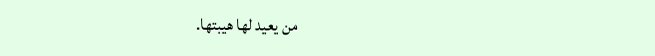من يعيد لها هيبتها.